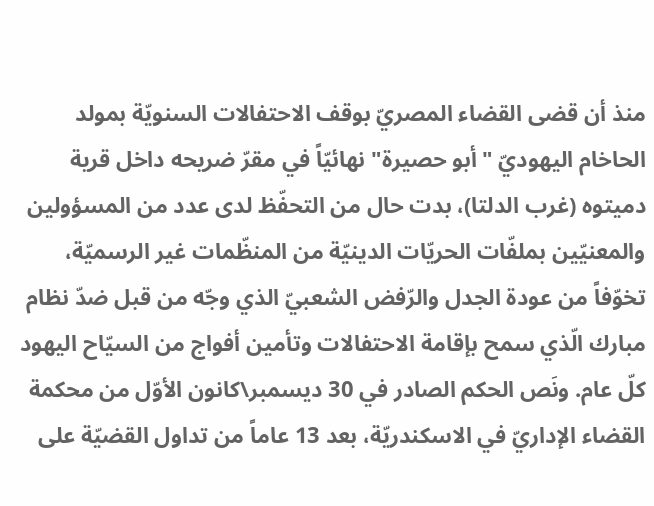منذ أن قضى القضاء المصريّ بوقف الاحتفالات السنويّة بمولد الحاخام اليهوديّ "أبو حصيرة" نهائيّاً في مقرّ ضريحه داخل قرية دميتوه (غرب الدلتا)، بدت حال من التحفّظ لدى عدد من المسؤولين والمعنيّين بملفّات الحريّات الدينيّة من المنظّمات غير الرسميّة، تخوّفاً من عودة الجدل والرّفض الشعبيّ الذي وجّه من قبل ضدّ نظام مبارك الّذي سمح بإقامة الاحتفالات وتأمين أفواج من السيّاح اليهود كلّ عام. ونَص الحكم الصادر في 30 ديسمبر\كانون الأوّل من محكمة القضاء الإداريّ في الاسكندريّة، بعد 13 عاماً من تداول القضيّة على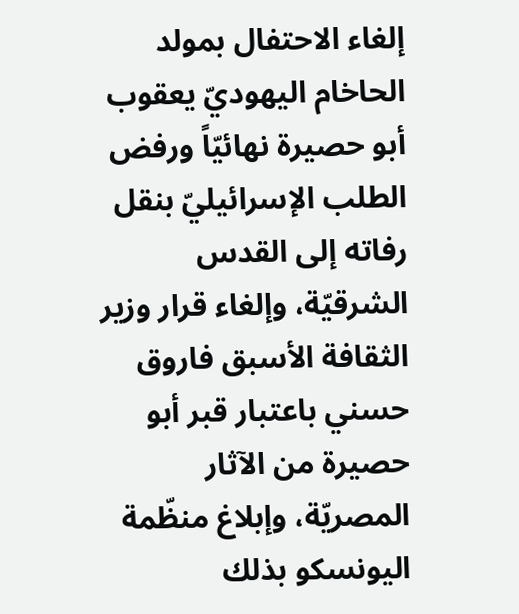إلغاء الاحتفال بمولد الحاخام اليهوديّ يعقوب أبو حصيرة نهائيّاً ورفض الطلب الإسرائيليّ بنقل رفاته إلى القدس الشرقيّة، وإلغاء قرار وزير الثقافة الأسبق فاروق حسني باعتبار قبر أبو حصيرة من الآثار المصريّة، وإبلاغ منظّمة اليونسكو بذلك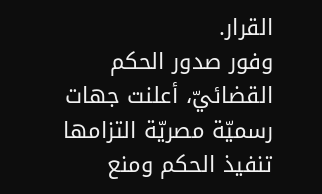القرار.
وفور صدور الحكم القضائيّ، أعلنت جهات رسميّة مصريّة التزامها تنفيذ الحكم ومنع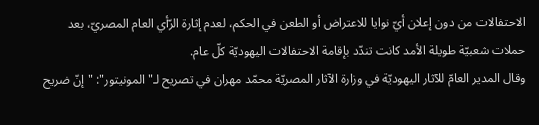الاحتفالات من دون إعلان أيّ نوايا للاعتراض أو الطعن في الحكم، لعدم إثارة الرّأي العام المصريّ، بعد حملات شعبيّة طويلة الأمد كانت تندّد بإقامة الاحتفالات اليهوديّة كلّ عام.
وقال المدير العامّ للآثار اليهوديّة في وزارة الآثار المصريّة محمّد مهران في تصريح لـ"المونيتور": "إنّ ضريح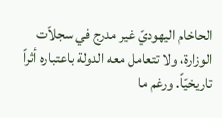الحاخام اليهوديّ غير مدرج في سجلاّت الوزارة، ولا تتعامل معه الدولة باعتباره أثراً تاريخيّاً. ورغم ما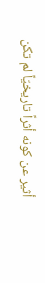أثير عن كونه أثراً تاريخيّاً لم تكن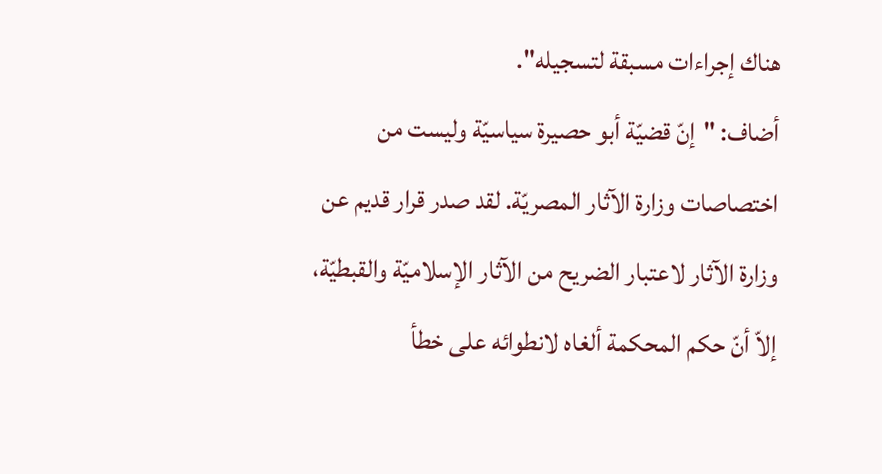هناك إجراءات مسبقة لتسجيله".
أضاف: "إنّ قضيّة أبو حصيرة سياسيّة وليست من اختصاصات وزارة الآثار المصريّة. لقد صدر قرار قديم عن وزارة الآثار لاعتبار الضريح من الآثار الإسلاميّة والقبطيّة، إلاّ أنّ حكم المحكمة ألغاه لانطوائه على خطأ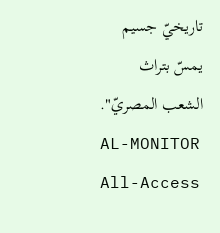تاريخيّ جسيم يمسّ بتراث الشعب المصريّ".
AL-MONITOR All-Access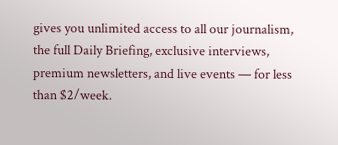gives you unlimited access to all our journalism, the full Daily Briefing, exclusive interviews, premium newsletters, and live events — for less than $2/week.